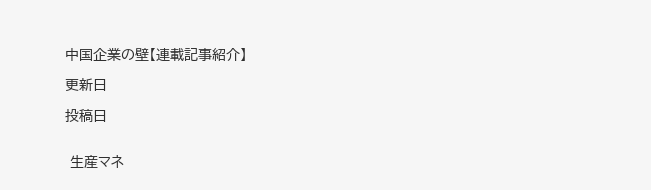中国企業の壁【連載記事紹介】

更新日

投稿日


 生産マネ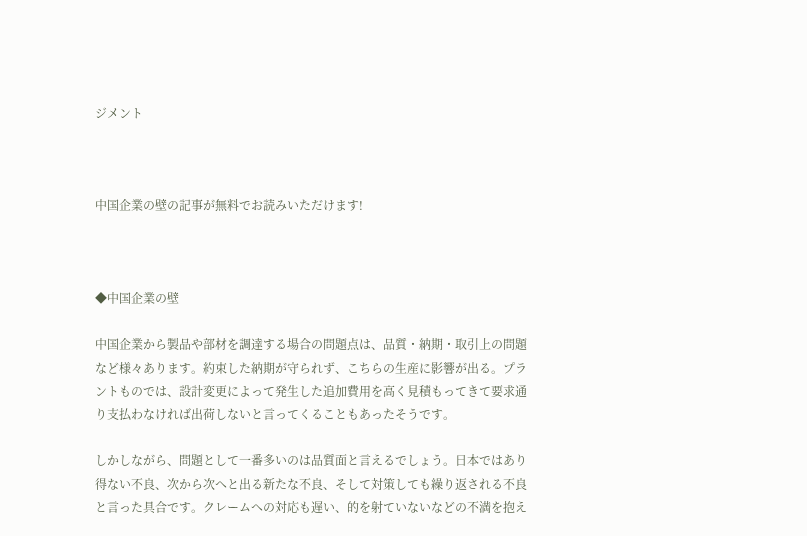ジメント



中国企業の壁の記事が無料でお読みいただけます!



◆中国企業の壁

中国企業から製品や部材を調達する場合の問題点は、品質・納期・取引上の問題など様々あります。約束した納期が守られず、こちらの生産に影響が出る。プラントものでは、設計変更によって発生した追加費用を高く見積もってきて要求通り支払わなければ出荷しないと言ってくることもあったそうです。

しかしながら、問題として一番多いのは品質面と言えるでしょう。日本ではあり得ない不良、次から次へと出る新たな不良、そして対策しても繰り返される不良と言った具合です。クレームへの対応も遅い、的を射ていないなどの不満を抱え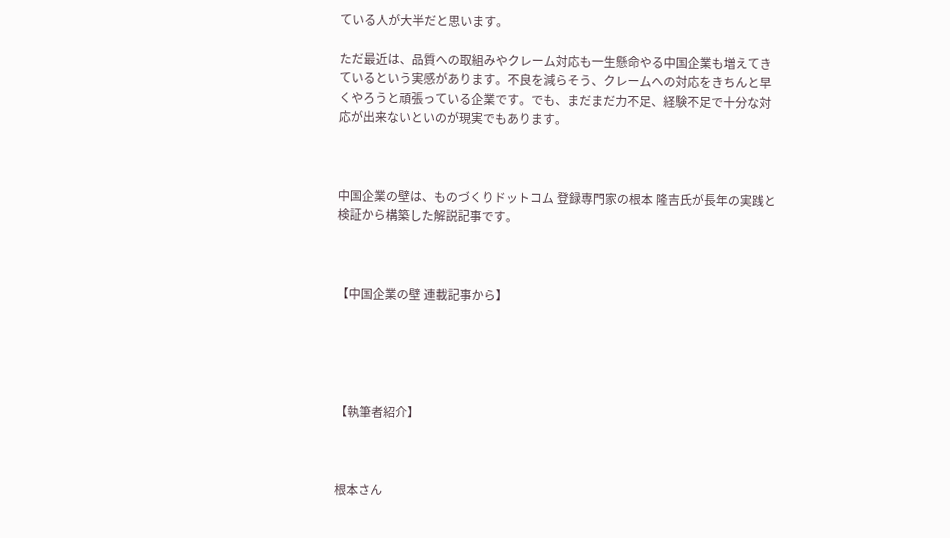ている人が大半だと思います。

ただ最近は、品質への取組みやクレーム対応も一生懸命やる中国企業も増えてきているという実感があります。不良を減らそう、クレームへの対応をきちんと早くやろうと頑張っている企業です。でも、まだまだ力不足、経験不足で十分な対応が出来ないといのが現実でもあります。



中国企業の壁は、ものづくりドットコム 登録専門家の根本 隆吉氏が長年の実践と検証から構築した解説記事です。



【中国企業の壁 連載記事から】





【執筆者紹介】



根本さん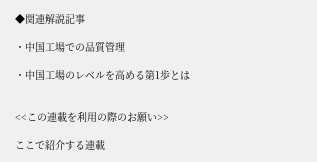◆関連解説記事

・中国工場での品質管理

・中国工場のレベルを高める第1歩とは


<<この連載を利用の際のお願い>>

ここで紹介する連載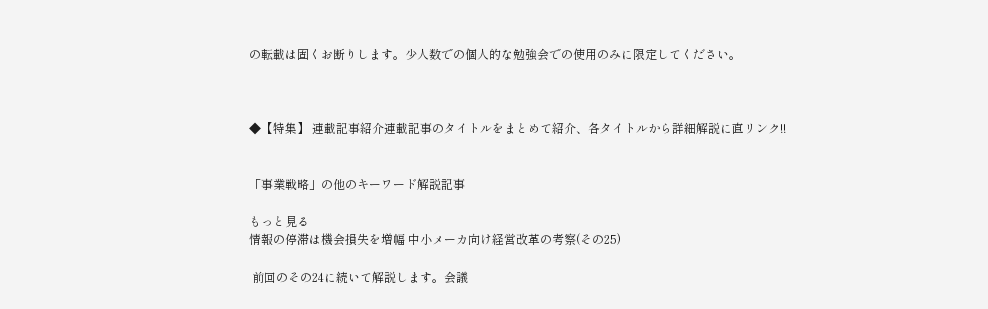の転載は固くお断りします。少人数での個人的な勉強会での使用のみに限定してください。



◆【特集】 連載記事紹介連載記事のタイトルをまとめて紹介、各タイトルから詳細解説に直リンク!!


「事業戦略」の他のキーワード解説記事

もっと見る
情報の停滞は機会損失を増幅 中小メーカ向け経営改革の考察(その25)

 前回のその24に続いて解説します。会議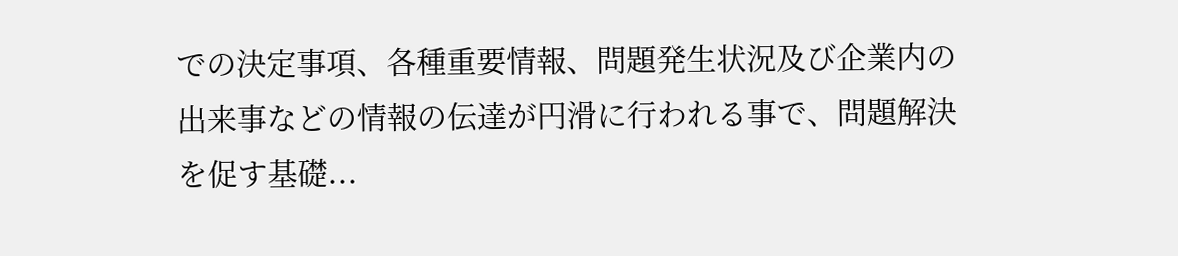での決定事項、各種重要情報、問題発生状況及び企業内の出来事などの情報の伝達が円滑に行われる事で、問題解決を促す基礎...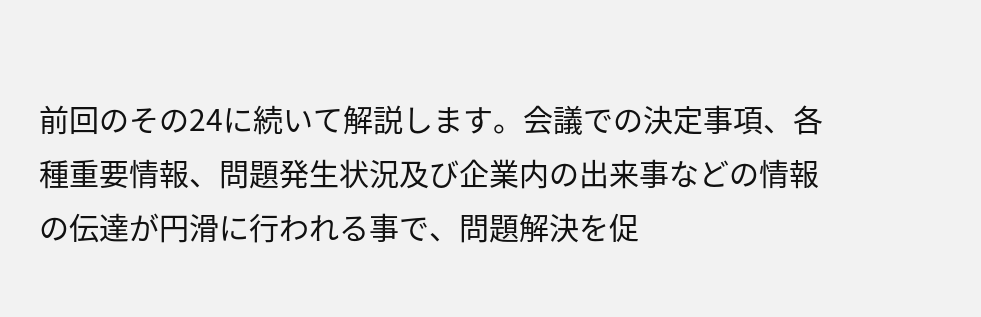前回のその24に続いて解説します。会議での決定事項、各種重要情報、問題発生状況及び企業内の出来事などの情報の伝達が円滑に行われる事で、問題解決を促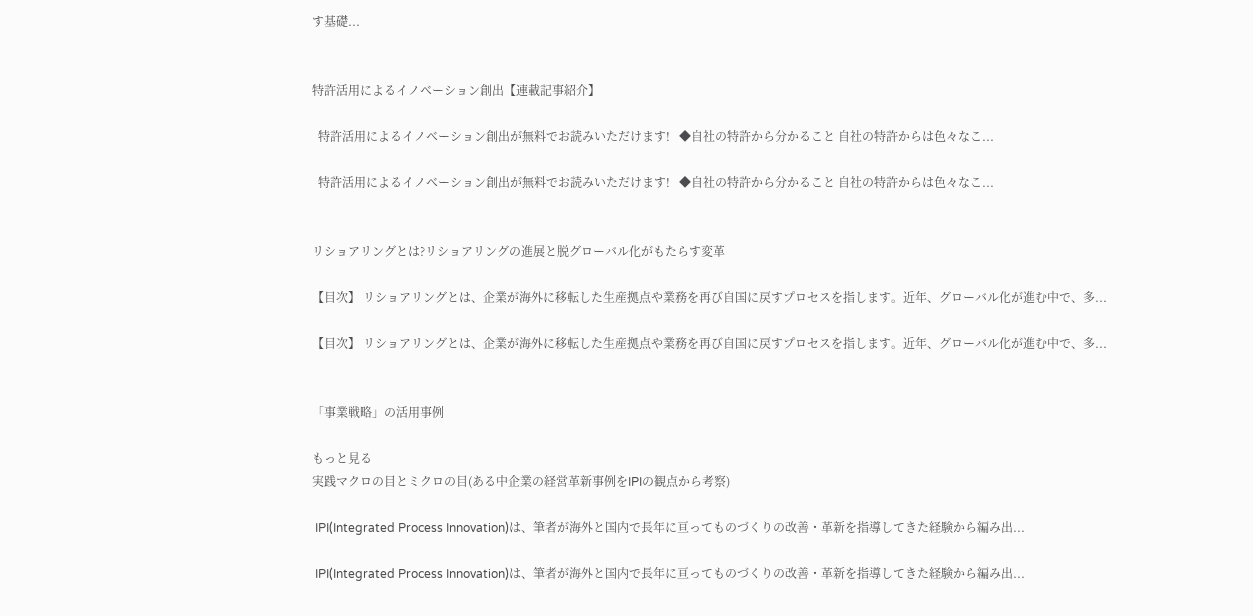す基礎...


特許活用によるイノベーション創出【連載記事紹介】

  特許活用によるイノベーション創出が無料でお読みいただけます!   ◆自社の特許から分かること 自社の特許からは色々なこ...

  特許活用によるイノベーション創出が無料でお読みいただけます!   ◆自社の特許から分かること 自社の特許からは色々なこ...


リショアリングとは?リショアリングの進展と脱グローバル化がもたらす変革

【目次】 リショアリングとは、企業が海外に移転した生産拠点や業務を再び自国に戻すプロセスを指します。近年、グローバル化が進む中で、多...

【目次】 リショアリングとは、企業が海外に移転した生産拠点や業務を再び自国に戻すプロセスを指します。近年、グローバル化が進む中で、多...


「事業戦略」の活用事例

もっと見る
実践マクロの目とミクロの目(ある中企業の経営革新事例をIPIの観点から考察)

 IPI(Integrated Process Innovation)は、筆者が海外と国内で長年に亘ってものづくりの改善・革新を指導してきた経験から編み出...

 IPI(Integrated Process Innovation)は、筆者が海外と国内で長年に亘ってものづくりの改善・革新を指導してきた経験から編み出...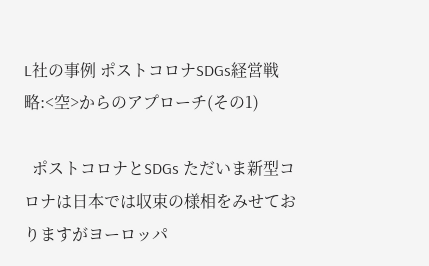L社の事例 ポストコロナSDGs経営戦略:<空>からのアプローチ(その1)

  ポストコロナとSDGs ただいま新型コロナは日本では収束の様相をみせておりますがヨーロッパ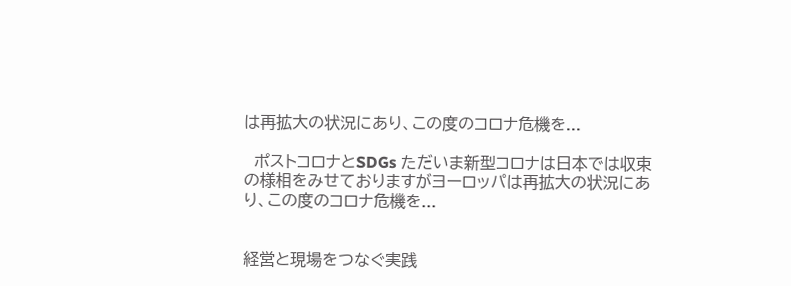は再拡大の状況にあり、この度のコロナ危機を...

  ポストコロナとSDGs ただいま新型コロナは日本では収束の様相をみせておりますがヨーロッパは再拡大の状況にあり、この度のコロナ危機を...


経営と現場をつなぐ実践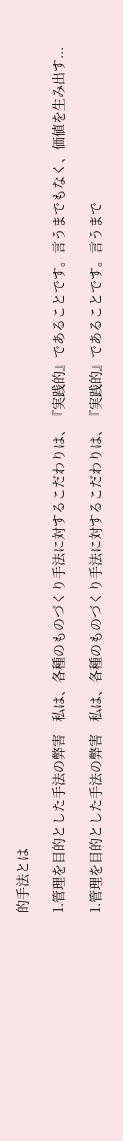的手法とは

1.管理を目的とした手法の弊害    私は、各種のものづくり手法に対するこだわりは、『実践的』であることです。言うまでもなく、価値を生み出す...

1.管理を目的とした手法の弊害    私は、各種のものづくり手法に対するこだわりは、『実践的』であることです。言うまで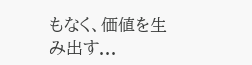もなく、価値を生み出す...